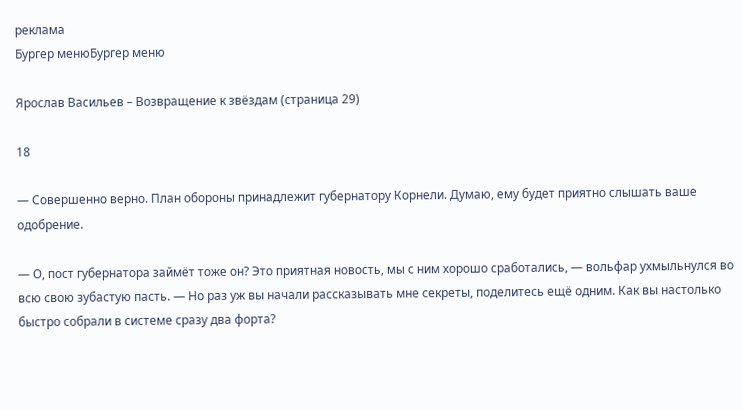реклама
Бургер менюБургер меню

Ярослав Васильев – Возвращение к звёздам (страница 29)

18

— Совершенно верно. План обороны принадлежит губернатору Корнели. Думаю, ему будет приятно слышать ваше одобрение.

— О, пост губернатора займёт тоже он? Это приятная новость, мы с ним хорошо сработались, — вольфар ухмыльнулся во всю свою зубастую пасть. — Но раз уж вы начали рассказывать мне секреты, поделитесь ещё одним. Как вы настолько быстро собрали в системе сразу два форта?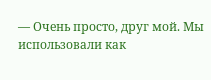— Очень просто, друг мой. Мы использовали как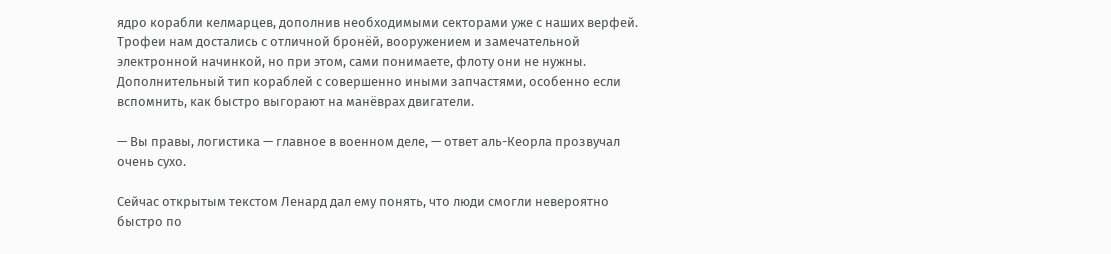ядро корабли келмарцев, дополнив необходимыми секторами уже с наших верфей. Трофеи нам достались с отличной бронёй, вооружением и замечательной электронной начинкой, но при этом, сами понимаете, флоту они не нужны. Дополнительный тип кораблей с совершенно иными запчастями, особенно если вспомнить, как быстро выгорают на манёврах двигатели.

— Вы правы, логистика — главное в военном деле, — ответ аль-Кеорла прозвучал очень сухо.

Сейчас открытым текстом Ленард дал ему понять, что люди смогли невероятно быстро по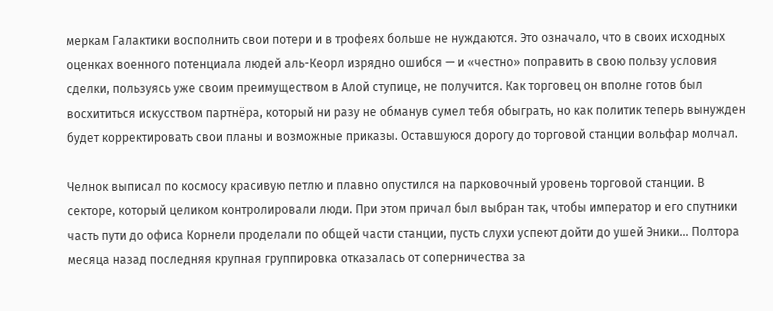меркам Галактики восполнить свои потери и в трофеях больше не нуждаются. Это означало, что в своих исходных оценках военного потенциала людей аль-Кеорл изрядно ошибся — и «честно» поправить в свою пользу условия сделки, пользуясь уже своим преимуществом в Алой ступице, не получится. Как торговец он вполне готов был восхититься искусством партнёра, который ни разу не обманув сумел тебя обыграть, но как политик теперь вынужден будет корректировать свои планы и возможные приказы. Оставшуюся дорогу до торговой станции вольфар молчал.

Челнок выписал по космосу красивую петлю и плавно опустился на парковочный уровень торговой станции. В секторе, который целиком контролировали люди. При этом причал был выбран так, чтобы император и его спутники часть пути до офиса Корнели проделали по общей части станции, пусть слухи успеют дойти до ушей Эники… Полтора месяца назад последняя крупная группировка отказалась от соперничества за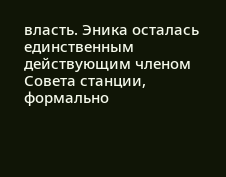власть. Эника осталась единственным действующим членом Совета станции, формально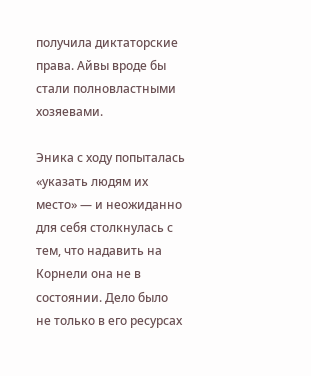получила диктаторские права. Айвы вроде бы стали полновластными хозяевами.

Эника с ходу попыталась «указать людям их место» — и неожиданно для себя столкнулась с тем, что надавить на Корнели она не в состоянии. Дело было не только в его ресурсах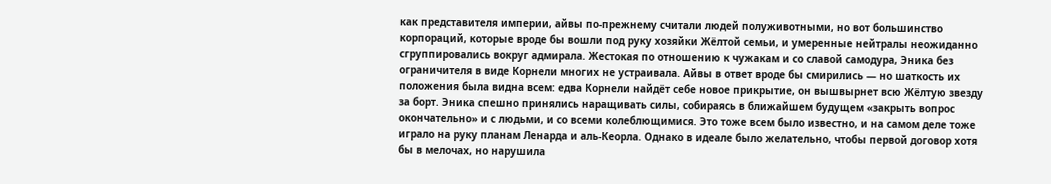как представителя империи, айвы по-прежнему считали людей полуживотными, но вот большинство корпораций, которые вроде бы вошли под руку хозяйки Жёлтой семьи, и умеренные нейтралы неожиданно сгруппировались вокруг адмирала. Жестокая по отношению к чужакам и со славой самодура, Эника без ограничителя в виде Корнели многих не устраивала. Айвы в ответ вроде бы смирились — но шаткость их положения была видна всем: едва Корнели найдёт себе новое прикрытие, он вышвырнет всю Жёлтую звезду за борт. Эника спешно принялись наращивать силы, собираясь в ближайшем будущем «закрыть вопрос окончательно» и с людьми, и со всеми колеблющимися. Это тоже всем было известно, и на самом деле тоже играло на руку планам Ленарда и аль-Кеорла. Однако в идеале было желательно, чтобы первой договор хотя бы в мелочах, но нарушила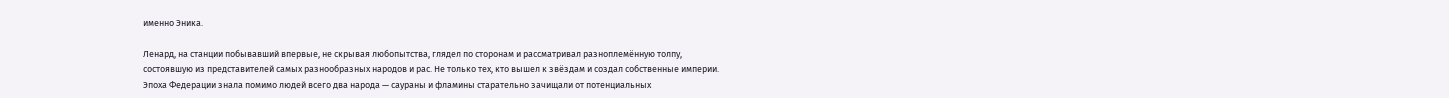именно Эника.

Ленард, на станции побывавший впервые, не скрывая любопытства, глядел по сторонам и рассматривал разноплемённую толпу, состоявшую из представителей самых разнообразных народов и рас. Не только тех, кто вышел к звёздам и создал собственные империи. Эпоха Федерации знала помимо людей всего два народа — саураны и фламины старательно зачищали от потенциальных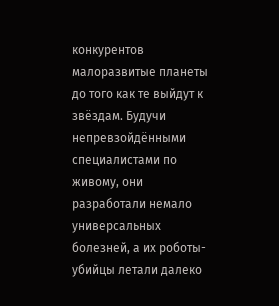конкурентов малоразвитые планеты до того как те выйдут к звёздам. Будучи непревзойдёнными специалистами по живому, они разработали немало универсальных болезней, а их роботы-убийцы летали далеко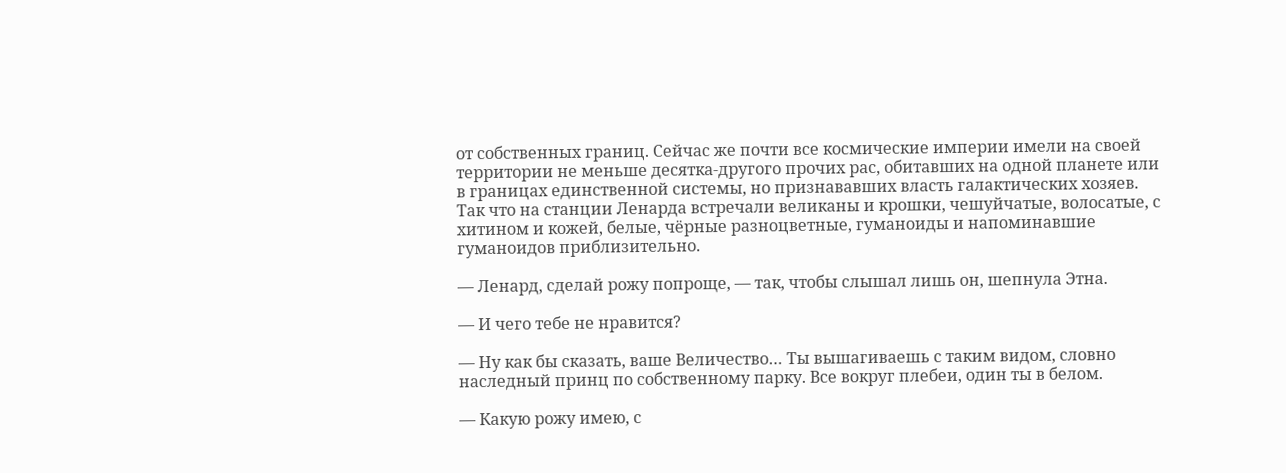от собственных границ. Сейчас же почти все космические империи имели на своей территории не меньше десятка-другого прочих рас, обитавших на одной планете или в границах единственной системы, но признававших власть галактических хозяев. Так что на станции Ленарда встречали великаны и крошки, чешуйчатые, волосатые, с хитином и кожей, белые, чёрные разноцветные, гуманоиды и напоминавшие гуманоидов приблизительно.

— Ленард, сделай рожу попроще, — так, чтобы слышал лишь он, шепнула Этна.

— И чего тебе не нравится?

— Ну как бы сказать, ваше Величество… Ты вышагиваешь с таким видом, словно наследный принц по собственному парку. Все вокруг плебеи, один ты в белом.

— Какую рожу имею, с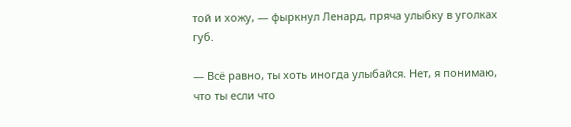той и хожу, — фыркнул Ленард, пряча улыбку в уголках губ.

— Всё равно, ты хоть иногда улыбайся. Нет, я понимаю, что ты если что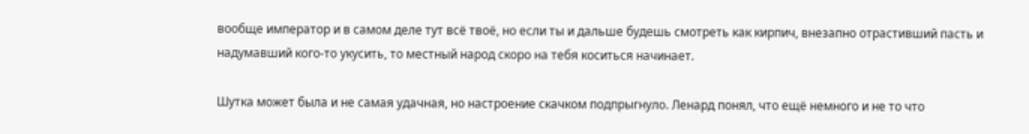вообще император и в самом деле тут всё твоё, но если ты и дальше будешь смотреть как кирпич, внезапно отрастивший пасть и надумавший кого-то укусить, то местный народ скоро на тебя коситься начинает.

Шутка может была и не самая удачная, но настроение скачком подпрыгнуло. Ленард понял, что ещё немного и не то что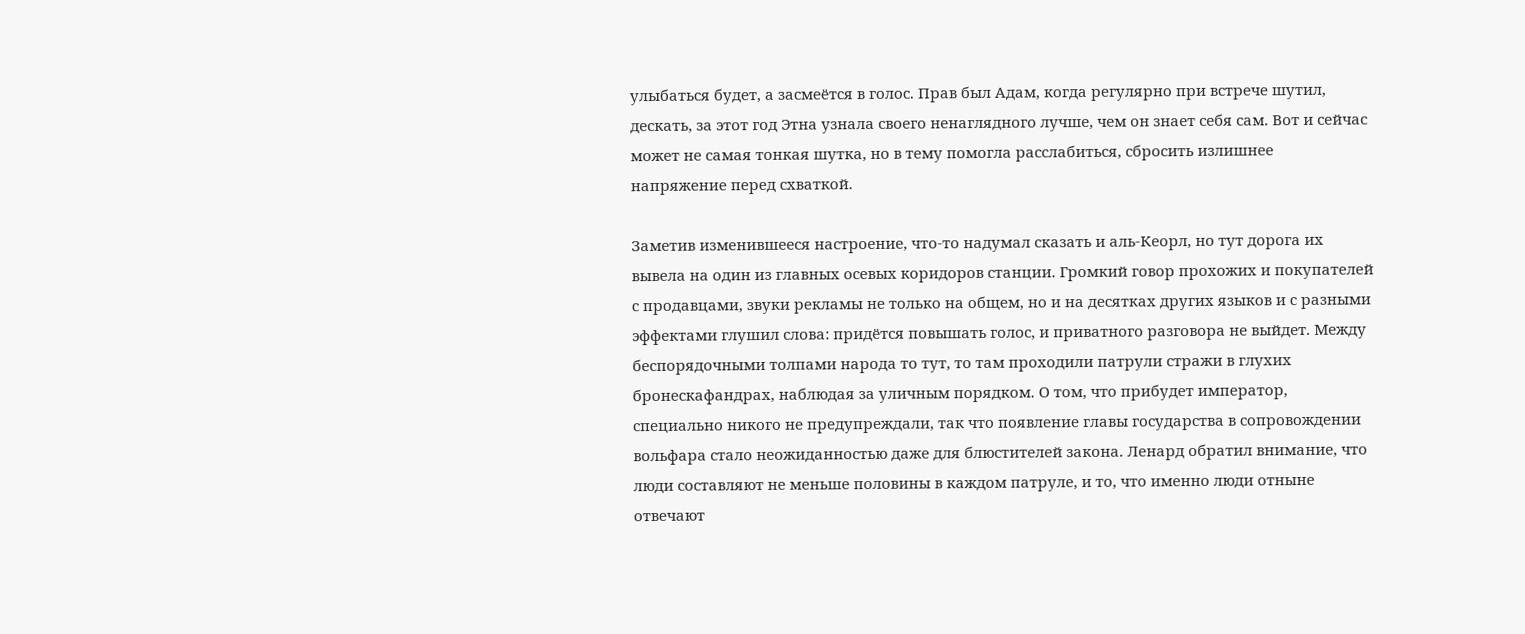улыбаться будет, а засмеётся в голос. Прав был Адам, когда регулярно при встрече шутил, дескать, за этот год Этна узнала своего ненаглядного лучше, чем он знает себя сам. Вот и сейчас может не самая тонкая шутка, но в тему помогла расслабиться, сбросить излишнее напряжение перед схваткой.

Заметив изменившееся настроение, что-то надумал сказать и аль-Кеорл, но тут дорога их вывела на один из главных осевых коридоров станции. Громкий говор прохожих и покупателей с продавцами, звуки рекламы не только на общем, но и на десятках других языков и с разными эффектами глушил слова: придётся повышать голос, и приватного разговора не выйдет. Между беспорядочными толпами народа то тут, то там проходили патрули стражи в глухих бронескафандрах, наблюдая за уличным порядком. О том, что прибудет император, специально никого не предупреждали, так что появление главы государства в сопровождении вольфара стало неожиданностью даже для блюстителей закона. Ленард обратил внимание, что люди составляют не меньше половины в каждом патруле, и то, что именно люди отныне отвечают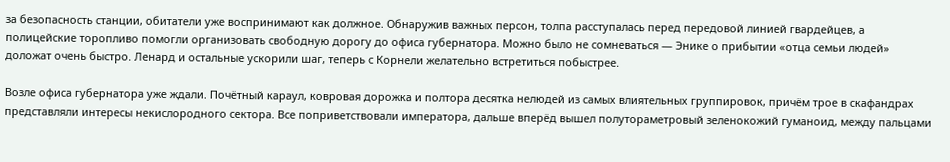за безопасность станции, обитатели уже воспринимают как должное. Обнаружив важных персон, толпа расступалась перед передовой линией гвардейцев, а полицейские торопливо помогли организовать свободную дорогу до офиса губернатора. Можно было не сомневаться — Энике о прибытии «отца семьи людей» доложат очень быстро. Ленард и остальные ускорили шаг, теперь с Корнели желательно встретиться побыстрее.

Возле офиса губернатора уже ждали. Почётный караул, ковровая дорожка и полтора десятка нелюдей из самых влиятельных группировок, причём трое в скафандрах представляли интересы некислородного сектора. Все поприветствовали императора, дальше вперёд вышел полутораметровый зеленокожий гуманоид, между пальцами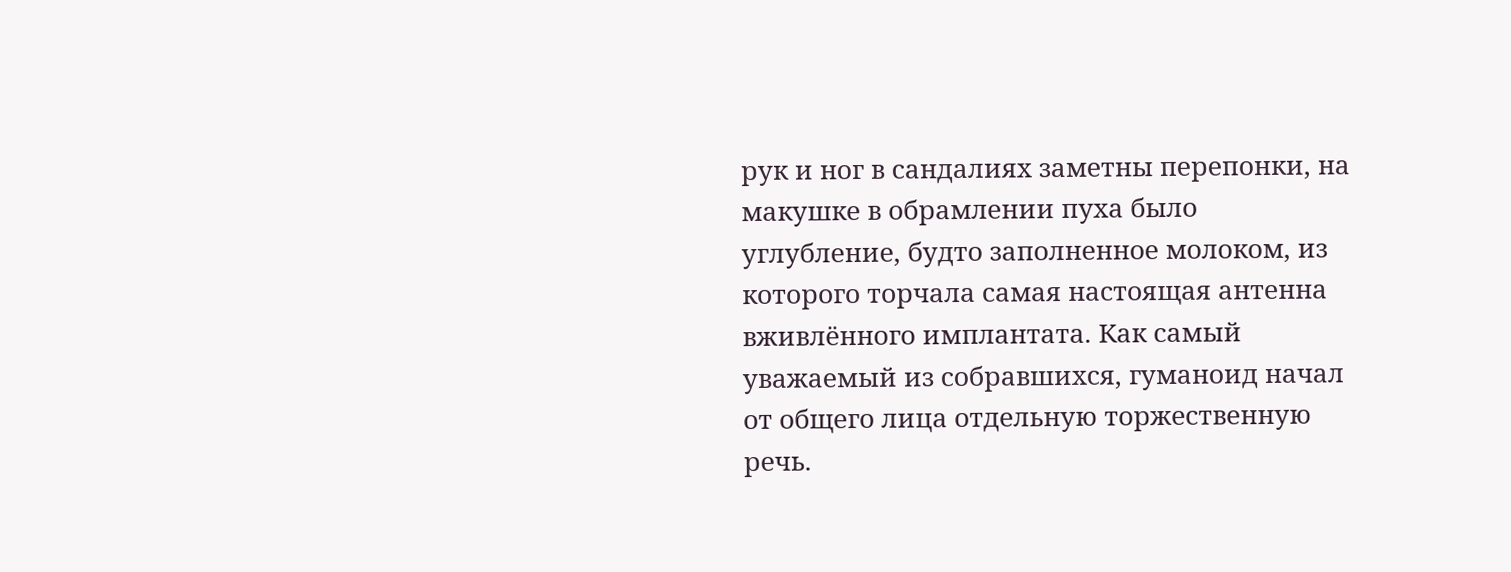рук и ног в сандалиях заметны перепонки, на макушке в обрамлении пуха было углубление, будто заполненное молоком, из которого торчала самая настоящая антенна вживлённого имплантата. Как самый уважаемый из собравшихся, гуманоид начал от общего лица отдельную торжественную речь.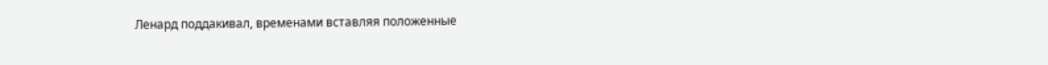Ленард поддакивал, временами вставляя положенные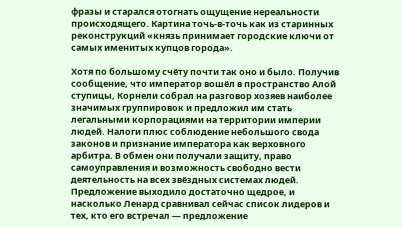фразы и старался отогнать ощущение нереальности происходящего. Картина точь-в-точь как из старинных реконструкций «князь принимает городские ключи от самых именитых купцов города».

Хотя по большому счёту почти так оно и было. Получив сообщение, что император вошёл в пространство Алой ступицы, Корнели собрал на разговор хозяев наиболее значимых группировок и предложил им стать легальными корпорациями на территории империи людей. Налоги плюс соблюдение небольшого свода законов и признание императора как верховного арбитра. В обмен они получали защиту, право самоуправления и возможность свободно вести деятельность на всех звёздных системах людей. Предложение выходило достаточно щедрое, и насколько Ленард сравнивал сейчас список лидеров и тех, кто его встречал — предложение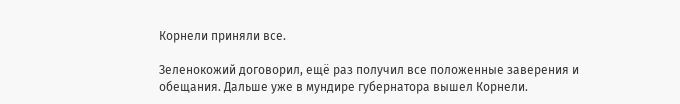Корнели приняли все.

Зеленокожий договорил, ещё раз получил все положенные заверения и обещания. Дальше уже в мундире губернатора вышел Корнели.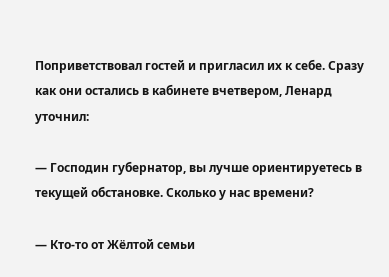Поприветствовал гостей и пригласил их к себе. Сразу как они остались в кабинете вчетвером, Ленард уточнил:

— Господин губернатор, вы лучше ориентируетесь в текущей обстановке. Сколько у нас времени?

— Кто-то от Жёлтой семьи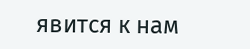явится к нам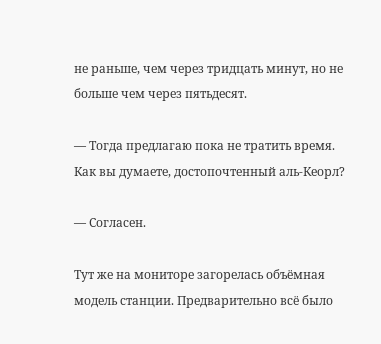не раньше, чем через тридцать минут, но не больше чем через пятьдесят.

— Тогда предлагаю пока не тратить время. Как вы думаете, достопочтенный аль-Кеорл?

— Согласен.

Тут же на мониторе загорелась объёмная модель станции. Предварительно всё было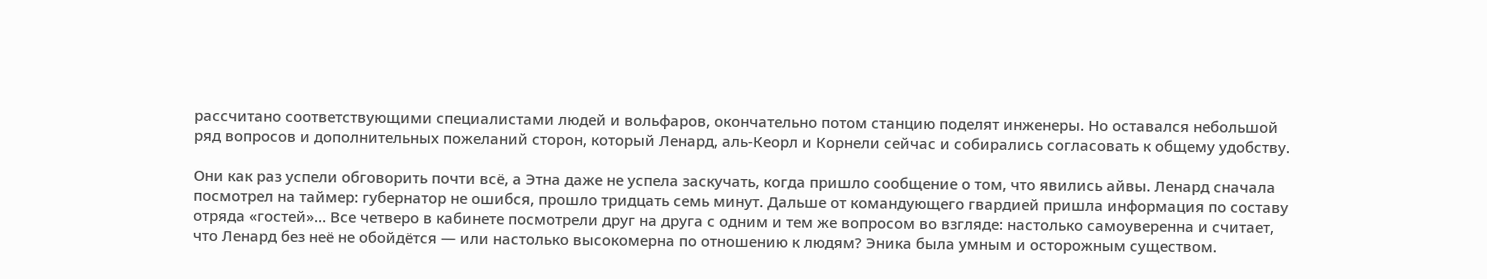рассчитано соответствующими специалистами людей и вольфаров, окончательно потом станцию поделят инженеры. Но оставался небольшой ряд вопросов и дополнительных пожеланий сторон, который Ленард, аль-Кеорл и Корнели сейчас и собирались согласовать к общему удобству.

Они как раз успели обговорить почти всё, а Этна даже не успела заскучать, когда пришло сообщение о том, что явились айвы. Ленард сначала посмотрел на таймер: губернатор не ошибся, прошло тридцать семь минут. Дальше от командующего гвардией пришла информация по составу отряда «гостей»… Все четверо в кабинете посмотрели друг на друга с одним и тем же вопросом во взгляде: настолько самоуверенна и считает, что Ленард без неё не обойдётся — или настолько высокомерна по отношению к людям? Эника была умным и осторожным существом.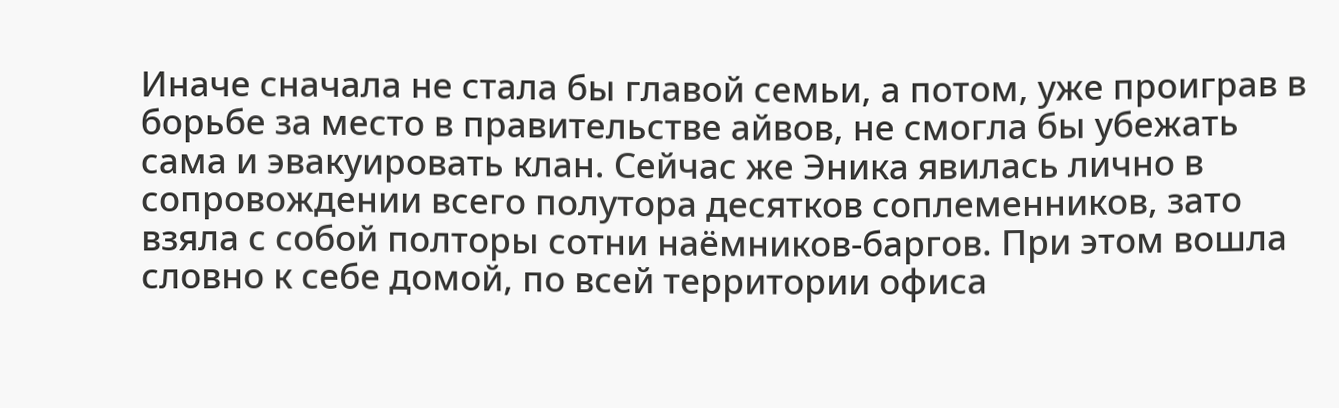Иначе сначала не стала бы главой семьи, а потом, уже проиграв в борьбе за место в правительстве айвов, не смогла бы убежать сама и эвакуировать клан. Сейчас же Эника явилась лично в сопровождении всего полутора десятков соплеменников, зато взяла с собой полторы сотни наёмников-баргов. При этом вошла словно к себе домой, по всей территории офиса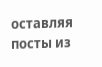оставляя посты из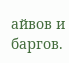айвов и баргов.